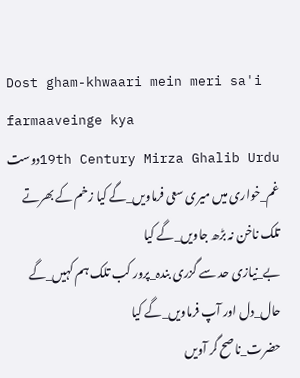Dost gham-khwaari mein meri sa'i farmaaveinge kya
19th Century Mirza Ghalib Urduدوست غم_خواری میں میری سعی فرماویں_گے کیا زخم کے بھرتے تلک ناخن نہ بڑھ جاویں_گے کیا
بے_نیازی حد سے گزری بندہ_پرور کب تلک ہم کہیں_گے حال_دل اور آپ فرماویں_گے کیا
حضرت_ناصح گر آویں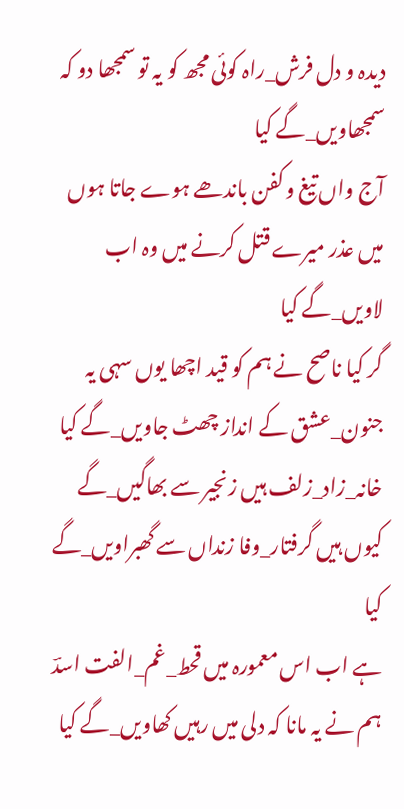دیدہ و دل فرش_راہ کوئی مجھ کو یہ تو سمجھا دو کہ سمجھاویں_گے کیا
آج واں تیغ و کفن باندھے ہوے جاتا ہوں میں عذر میرے قتل کرنے میں وہ اب لاویں_گے کیا
گر کیا ناصح نے ہم کو قید اچھا یوں سہی یہ جنون_عشق کے انداز چھٹ جاویں_گے کیا
خانہ_زاد_زلف ہیں زنجیر سے بھاگیں_گے کیوں ہیں گرفتار_وفا زنداں سے گھبراویں_گے کیا
ہے اب اس معمورہ میں قحط_غم_الفت اسدؔ ہم نے یہ مانا کہ دلی میں رہیں کھاویں_گے کیا